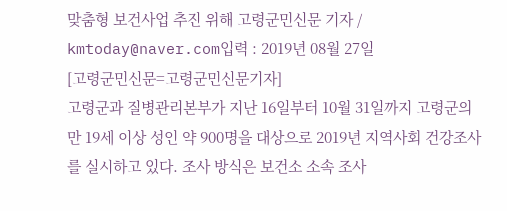맞춤형 보건사업 추진 위해 고령군민신문 기자 / kmtoday@naver.com입력 : 2019년 08월 27일
[고령군민신문=고령군민신문기자]
고령군과 질병관리본부가 지난 16일부터 10월 31일까지 고령군의 만 19세 이상 성인 약 900명을 대상으로 2019년 지역사회 건강조사를 실시하고 있다. 조사 방식은 보건소 소속 조사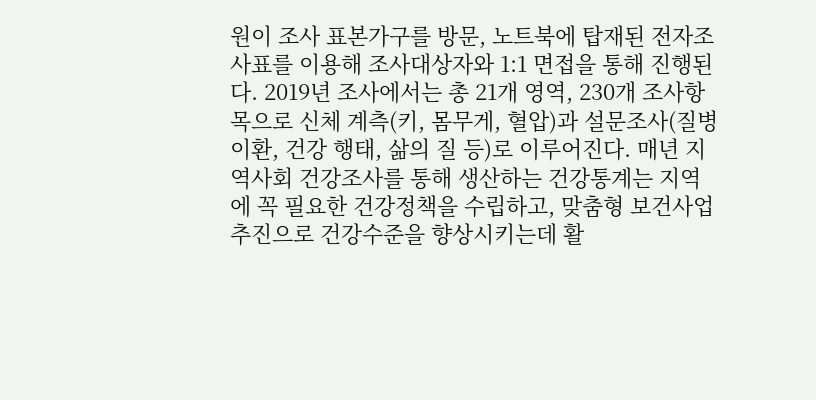원이 조사 표본가구를 방문, 노트북에 탑재된 전자조사표를 이용해 조사대상자와 1:1 면접을 통해 진행된다. 2019년 조사에서는 총 21개 영역, 230개 조사항목으로 신체 계측(키, 몸무게, 혈압)과 설문조사(질병이환, 건강 행태, 삶의 질 등)로 이루어진다. 매년 지역사회 건강조사를 통해 생산하는 건강통계는 지역에 꼭 필요한 건강정책을 수립하고, 맞춤형 보건사업 추진으로 건강수준을 향상시키는데 활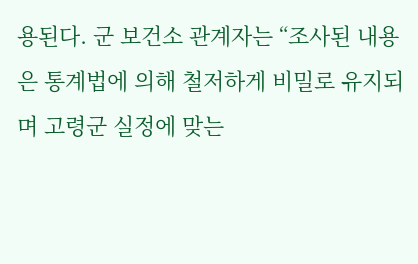용된다. 군 보건소 관계자는 “조사된 내용은 통계법에 의해 철저하게 비밀로 유지되며 고령군 실정에 맞는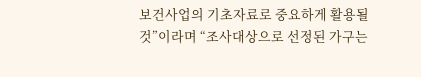보건사업의 기초자료로 중요하게 활용될 것”이라며 “조사대상으로 선정된 가구는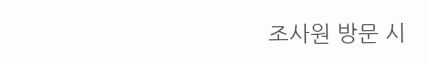조사원 방문 시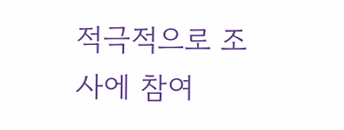적극적으로 조사에 참여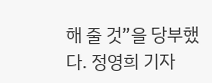해 줄 것”을 당부했다. 정영희 기자